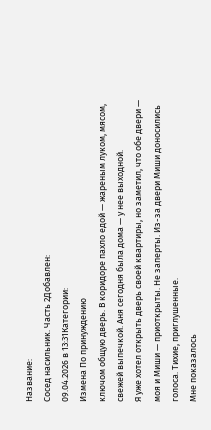Название:
Сосед насильник. Часть 2Добавлен:
09.04.2026 в 13:31Категории:
Измена По принуждению
ключом общую дверь. В коридоре пахло едой — жареным луком, мясом, свежей выпечкой. Аня сегодня была дома — у нее выходной.
Я уже хотел открыть дверь своей квартиры, но заметил, что обе двери — моя и Миши — приоткрыты. Не заперты. Из-за двери Миши доносились голоса. Тихие, приглушенные.
Мне показалось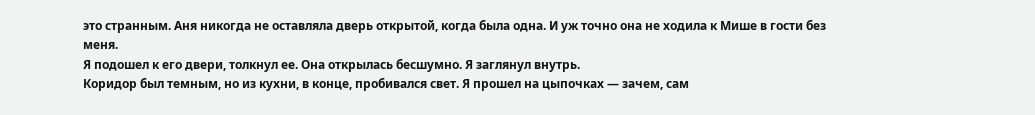это странным. Аня никогда не оставляла дверь открытой, когда была одна. И уж точно она не ходила к Мише в гости без меня.
Я подошел к его двери, толкнул ее. Она открылась бесшумно. Я заглянул внутрь.
Коридор был темным, но из кухни, в конце, пробивался свет. Я прошел на цыпочках — зачем, сам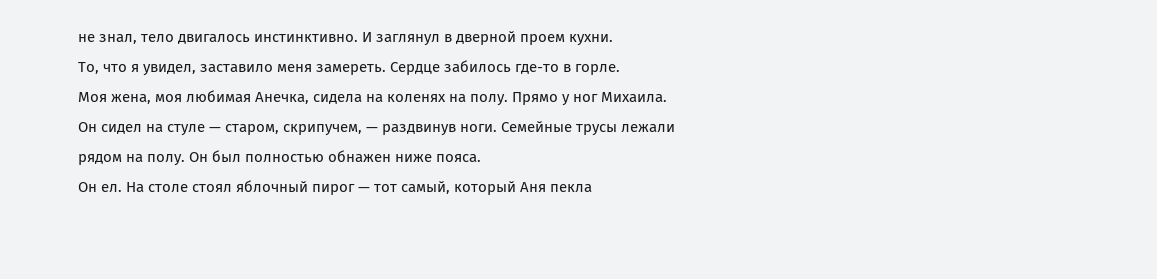не знал, тело двигалось инстинктивно. И заглянул в дверной проем кухни.
То, что я увидел, заставило меня замереть. Сердце забилось где-то в горле.
Моя жена, моя любимая Анечка, сидела на коленях на полу. Прямо у ног Михаила. Он сидел на стуле — старом, скрипучем, — раздвинув ноги. Семейные трусы лежали рядом на полу. Он был полностью обнажен ниже пояса.
Он ел. На столе стоял яблочный пирог — тот самый, который Аня пекла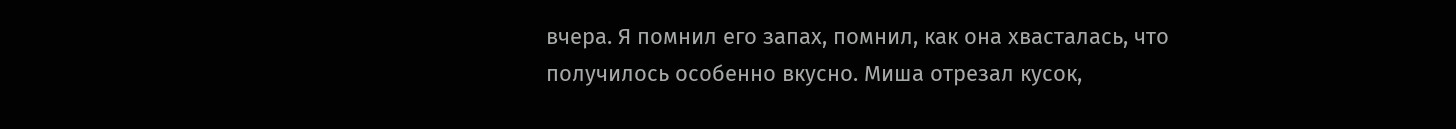вчера. Я помнил его запах, помнил, как она хвасталась, что получилось особенно вкусно. Миша отрезал кусок,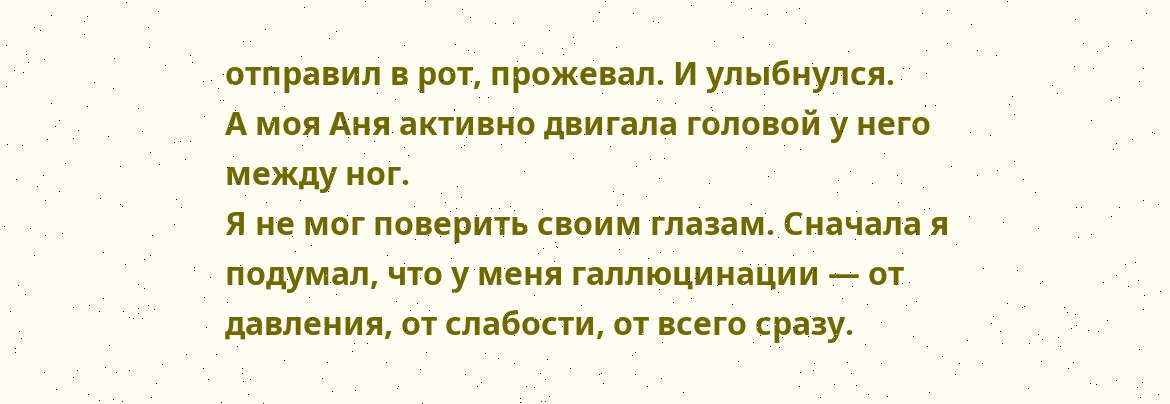отправил в рот, прожевал. И улыбнулся.
А моя Аня активно двигала головой у него между ног.
Я не мог поверить своим глазам. Сначала я подумал, что у меня галлюцинации — от давления, от слабости, от всего сразу.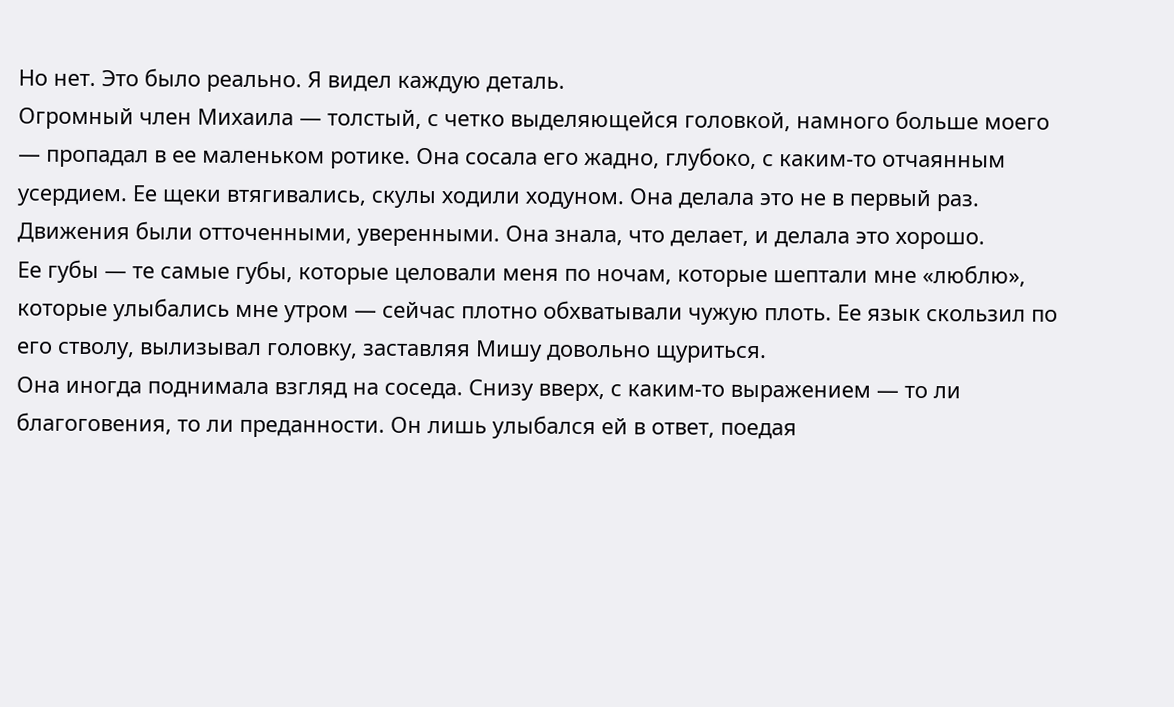Но нет. Это было реально. Я видел каждую деталь.
Огромный член Михаила — толстый, с четко выделяющейся головкой, намного больше моего — пропадал в ее маленьком ротике. Она сосала его жадно, глубоко, с каким-то отчаянным усердием. Ее щеки втягивались, скулы ходили ходуном. Она делала это не в первый раз. Движения были отточенными, уверенными. Она знала, что делает, и делала это хорошо.
Ее губы — те самые губы, которые целовали меня по ночам, которые шептали мне «люблю», которые улыбались мне утром — сейчас плотно обхватывали чужую плоть. Ее язык скользил по его стволу, вылизывал головку, заставляя Мишу довольно щуриться.
Она иногда поднимала взгляд на соседа. Снизу вверх, с каким-то выражением — то ли благоговения, то ли преданности. Он лишь улыбался ей в ответ, поедая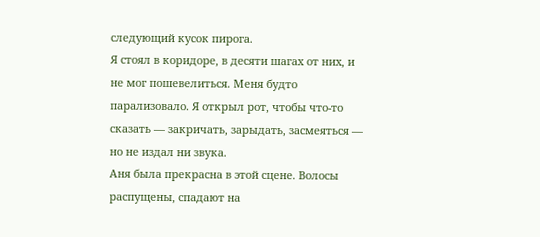следующий кусок пирога.
Я стоял в коридоре, в десяти шагах от них, и не мог пошевелиться. Меня будто парализовало. Я открыл рот, чтобы что-то сказать — закричать, зарыдать, засмеяться — но не издал ни звука.
Аня была прекрасна в этой сцене. Волосы распущены, спадают на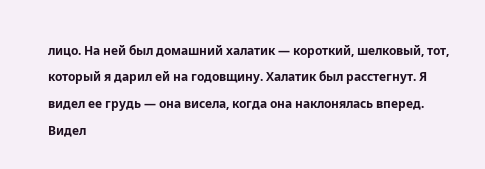лицо. На ней был домашний халатик — короткий, шелковый, тот, который я дарил ей на годовщину. Халатик был расстегнут. Я видел ее грудь — она висела, когда она наклонялась вперед. Видел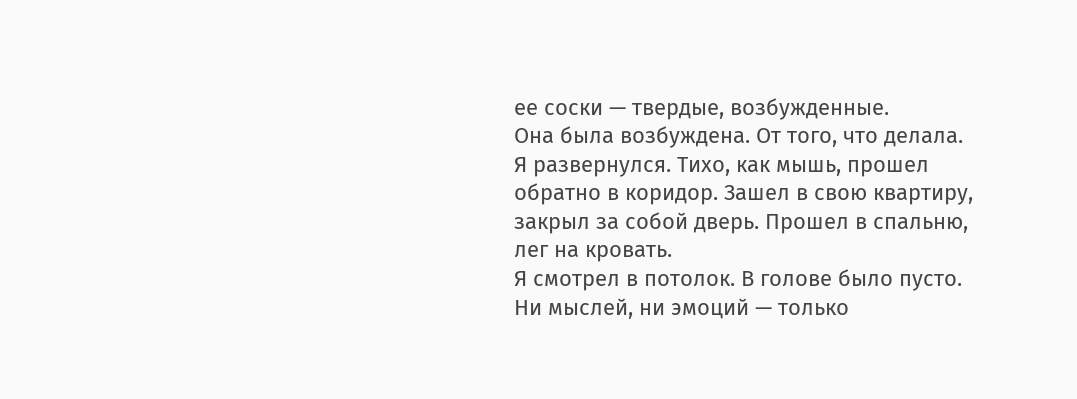ее соски — твердые, возбужденные.
Она была возбуждена. От того, что делала.
Я развернулся. Тихо, как мышь, прошел обратно в коридор. Зашел в свою квартиру, закрыл за собой дверь. Прошел в спальню, лег на кровать.
Я смотрел в потолок. В голове было пусто. Ни мыслей, ни эмоций — только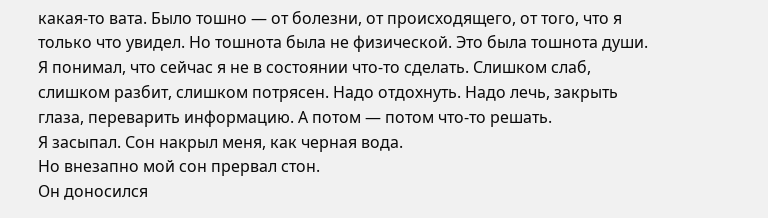какая-то вата. Было тошно — от болезни, от происходящего, от того, что я только что увидел. Но тошнота была не физической. Это была тошнота души.
Я понимал, что сейчас я не в состоянии что-то сделать. Слишком слаб, слишком разбит, слишком потрясен. Надо отдохнуть. Надо лечь, закрыть глаза, переварить информацию. А потом — потом что-то решать.
Я засыпал. Сон накрыл меня, как черная вода.
Но внезапно мой сон прервал стон.
Он доносился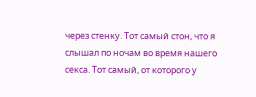через стенку. Тот самый стон, что я слышал по ночам во время нашего секса. Тот самый, от которого у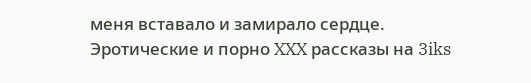меня вставало и замирало сердце.
Эротические и порно XXX рассказы на 3iks